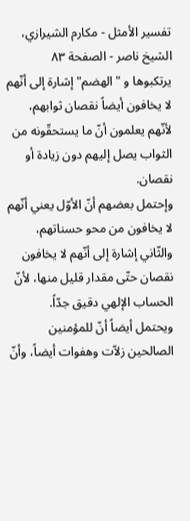تفسير الأمثل - مكارم الشيرازي، الشيخ ناصر - الصفحة ٨٣
يرتكبوها و "الهضم" إشارة إلى أنّهم لا يخافون أيضاً نقصان ثوابهم، لأنّهم يعلمون أنّ ما يستحقّونه من الثواب يصل إليهم دون زيادة أو نقصان.
وإحتمل بعضهم أنّ الأوّل يعني أنّهم لا يخافون من محو حسناتهم، والثّاني إشارة إلى أنّهم لا يخافون نقصان حتّى مقدار قليل منها، لأنّ الحساب الإلهي دقيق جدّاً.
ويحتمل أيضاً أنّ للمؤمنين الصالحين زلاّت وهفوات أيضاً، وأنّ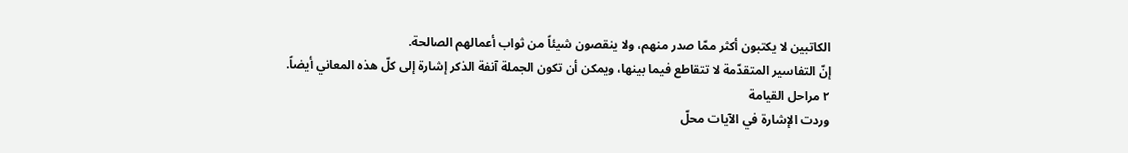الكاتبين لا يكتبون أكثر ممّا صدر منهم، ولا ينقصون شيئاً من ثواب أعمالهم الصالحة.
إنّ التفاسير المتقدّمة لا تتقاطع فيما بينها، ويمكن أن تكون الجملة آنفة الذكر إشارة إلى كلّ هذه المعاني أيضاً.
٢ مراحل القيامة
وردت الإشارة في الآيات محلّ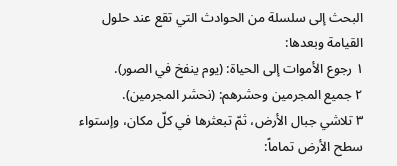البحث إلى سلسلة من الحوادث التي تقع عند حلول القيامة وبعدها:
١ رجوع الأموات إلى الحياة: (يوم ينفخ في الصور).
٢ جميع المجرمين وحشرهم: (نحشر المجرمين).
٣ تلاشي جبال الأرض، ثمّ تبعثرها في كلّ مكان، وإستواء سطح الأرض تماماً: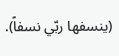(ينسفها ربّي نسفاً).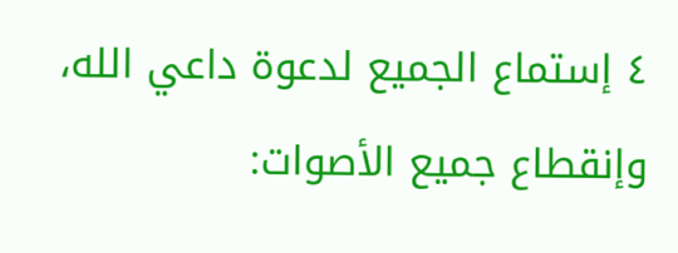٤ إستماع الجميع لدعوة داعي الله، وإنقطاع جميع الأصوات: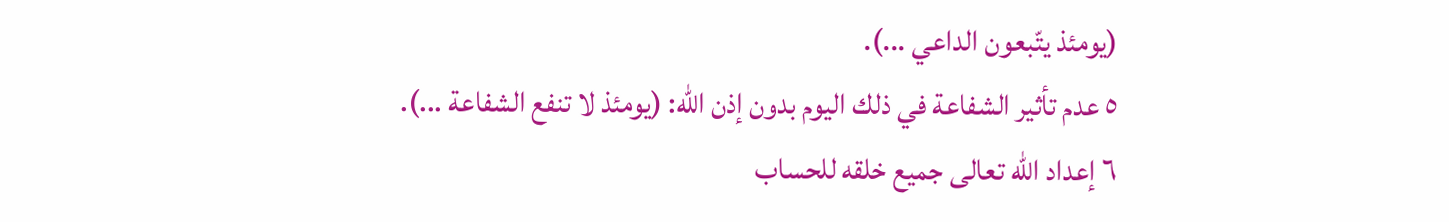(يومئذ يتّبعون الداعي ...).
٥ عدم تأثير الشفاعة في ذلك اليوم بدون إذن الله: (يومئذ لا تنفع الشفاعة ...).
٦ إعداد الله تعالى جميع خلقه للحساب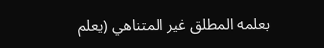بعلمه المطلق غير المتناهي (يعلم